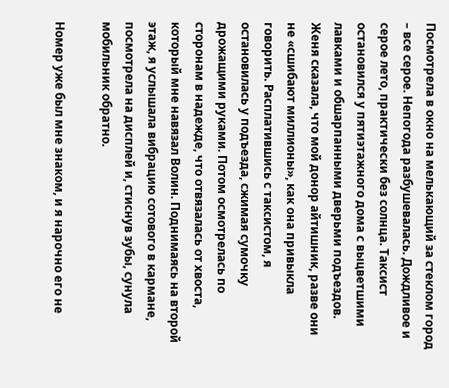Посмотрела в окно на мелькающий за стеклом город – все серое. Непогода разбушевалась. Дождливое и серое лето, практически без солнца. Таксист остановился у пятиэтажного дома с выцветшими лавками и обшарпанными дверьми подъездов. Женя сказала, что мой донор айтишник, разве они не «сшибают миллионы», как она привыкла говорить. Расплатившись с таксистом, я остановилась у подъезда, сжимая сумочку дрожащими руками. Потом осмотрелась по сторонам в надежде, что отвязалась от хвоста, который мне навязал Волин. Поднимаясь на второй этаж, я услышала вибрацию сотового в кармане, посмотрела на дисплей и, стиснув зубы, сунула мобильник обратно.

Номер уже был мне знаком, и я нарочно его не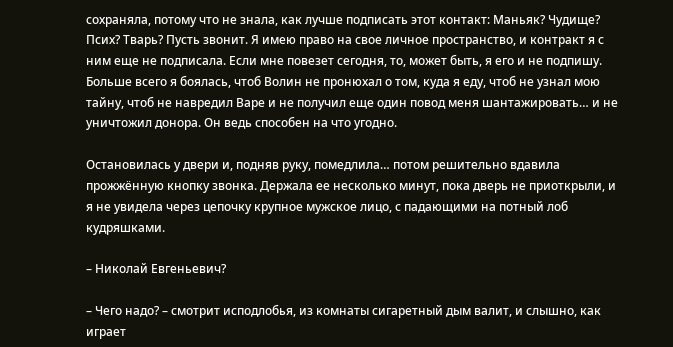сохраняла, потому что не знала, как лучше подписать этот контакт: Маньяк? Чудище? Псих? Тварь? Пусть звонит. Я имею право на свое личное пространство, и контракт я с ним еще не подписала. Если мне повезет сегодня, то, может быть, я его и не подпишу. Больше всего я боялась, чтоб Волин не пронюхал о том, куда я еду, чтоб не узнал мою тайну, чтоб не навредил Варе и не получил еще один повод меня шантажировать… и не уничтожил донора. Он ведь способен на что угодно.

Остановилась у двери и, подняв руку, помедлила… потом решительно вдавила прожжённую кнопку звонка. Держала ее несколько минут, пока дверь не приоткрыли, и я не увидела через цепочку крупное мужское лицо, с падающими на потный лоб кудряшками.

– Николай Евгеньевич?

– Чего надо? – смотрит исподлобья, из комнаты сигаретный дым валит, и слышно, как играет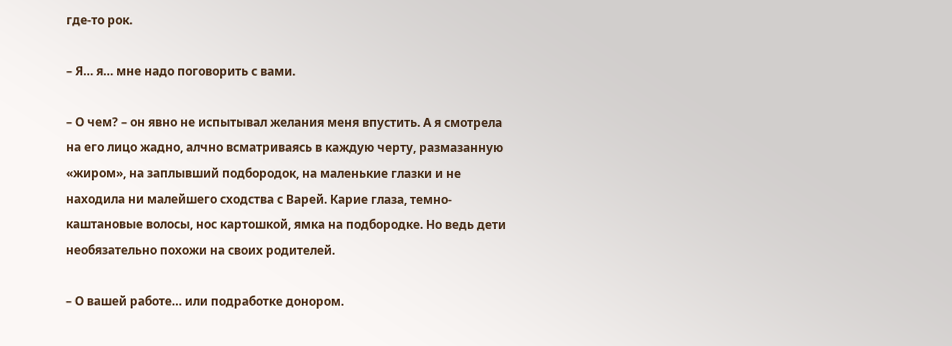где-то рок.

– Я… я… мне надо поговорить с вами.

– О чем? – он явно не испытывал желания меня впустить. А я смотрела на его лицо жадно, алчно всматриваясь в каждую черту, размазанную «жиром», на заплывший подбородок, на маленькие глазки и не находила ни малейшего сходства с Варей. Карие глаза, темно-каштановые волосы, нос картошкой, ямка на подбородке. Но ведь дети необязательно похожи на своих родителей.

– О вашей работе… или подработке донором.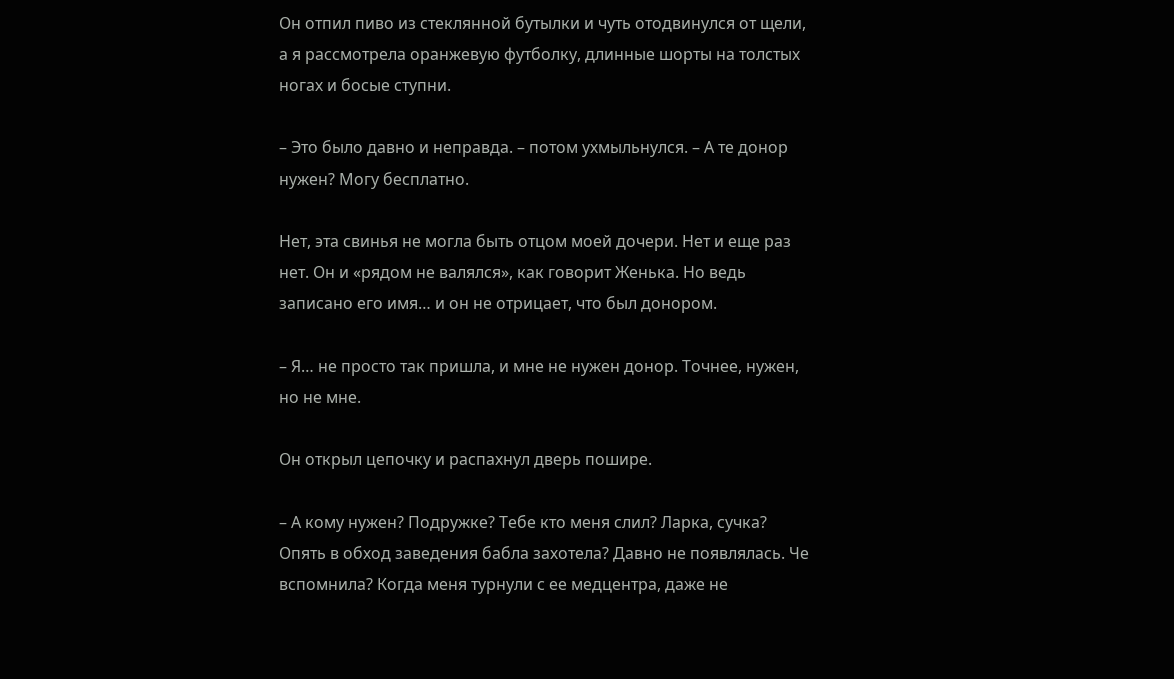Он отпил пиво из стеклянной бутылки и чуть отодвинулся от щели, а я рассмотрела оранжевую футболку, длинные шорты на толстых ногах и босые ступни.

– Это было давно и неправда. – потом ухмыльнулся. – А те донор нужен? Могу бесплатно.

Нет, эта свинья не могла быть отцом моей дочери. Нет и еще раз нет. Он и «рядом не валялся», как говорит Женька. Но ведь записано его имя… и он не отрицает, что был донором.

– Я… не просто так пришла, и мне не нужен донор. Точнее, нужен, но не мне.

Он открыл цепочку и распахнул дверь пошире.

– А кому нужен? Подружке? Тебе кто меня слил? Ларка, сучка? Опять в обход заведения бабла захотела? Давно не появлялась. Че вспомнила? Когда меня турнули с ее медцентра, даже не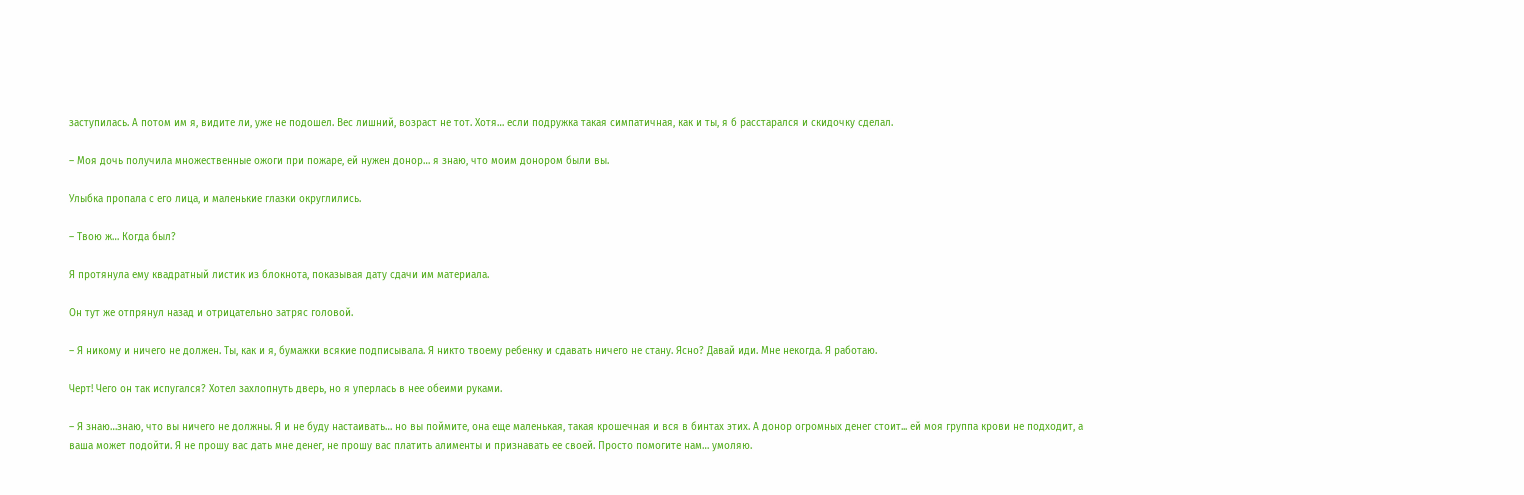заступилась. А потом им я, видите ли, уже не подошел. Вес лишний, возраст не тот. Хотя… если подружка такая симпатичная, как и ты, я б расстарался и скидочку сделал.

– Моя дочь получила множественные ожоги при пожаре, ей нужен донор… я знаю, что моим донором были вы.

Улыбка пропала с его лица, и маленькие глазки округлились.

– Твою ж… Когда был?

Я протянула ему квадратный листик из блокнота, показывая дату сдачи им материала.

Он тут же отпрянул назад и отрицательно затряс головой.

– Я никому и ничего не должен. Ты, как и я, бумажки всякие подписывала. Я никто твоему ребенку и сдавать ничего не стану. Ясно? Давай иди. Мне некогда. Я работаю.

Черт! Чего он так испугался? Хотел захлопнуть дверь, но я уперлась в нее обеими руками.

– Я знаю…знаю, что вы ничего не должны. Я и не буду настаивать… но вы поймите, она еще маленькая, такая крошечная и вся в бинтах этих. А донор огромных денег стоит... ей моя группа крови не подходит, а ваша может подойти. Я не прошу вас дать мне денег, не прошу вас платить алименты и признавать ее своей. Просто помогите нам… умоляю.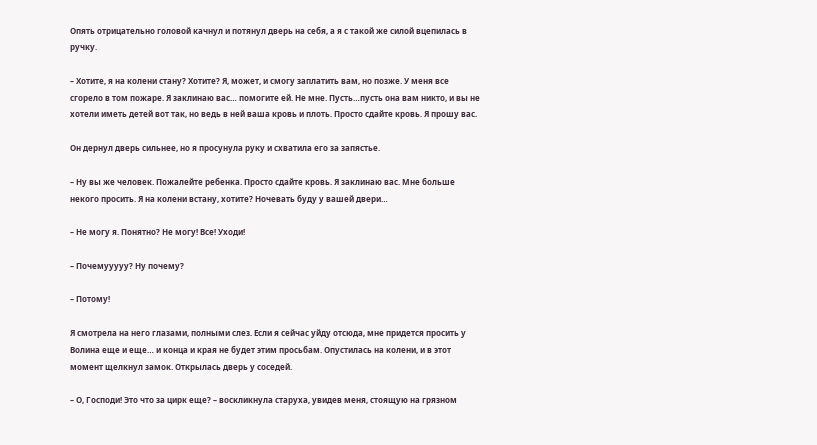Опять отрицательно головой качнул и потянул дверь на себя, а я с такой же силой вцепилась в ручку.

– Хотите, я на колени стану? Хотите? Я, может, и смогу заплатить вам, но позже. У меня все сгорело в том пожаре. Я заклинаю вас… помогите ей. Не мне. Пусть…пусть она вам никто, и вы не хотели иметь детей вот так, но ведь в ней ваша кровь и плоть. Просто сдайте кровь. Я прошу вас.

Он дернул дверь сильнее, но я просунула руку и схватила его за запястье.

– Ну вы же человек. Пожалейте ребенка. Просто сдайте кровь. Я заклинаю вас. Мне больше некого просить. Я на колени встану, хотите? Ночевать буду у вашей двери…

– Не могу я. Понятно? Не могу! Все! Уходи!

– Почемууууу? Ну почему?

– Потому!

Я смотрела на него глазами, полными слез. Если я сейчас уйду отсюда, мне придется просить у Волина еще и еще… и конца и края не будет этим просьбам. Опустилась на колени, и в этот момент щелкнул замок. Открылась дверь у соседей.

– О, Господи! Это что за цирк еще? – воскликнула старуха, увидев меня, стоящую на грязном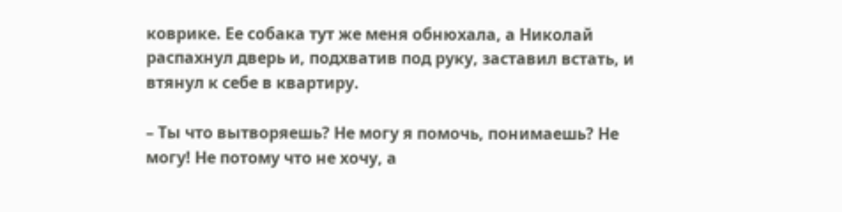коврике. Ее собака тут же меня обнюхала, а Николай распахнул дверь и, подхватив под руку, заставил встать, и втянул к себе в квартиру.

– Ты что вытворяешь? Не могу я помочь, понимаешь? Не могу! Не потому что не хочу, а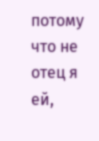потому что не отец я ей,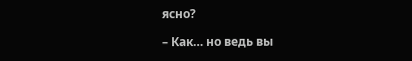ясно?

– Как… но ведь вы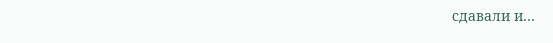сдавали и…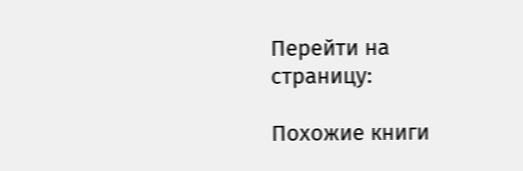Перейти на страницу:

Похожие книги